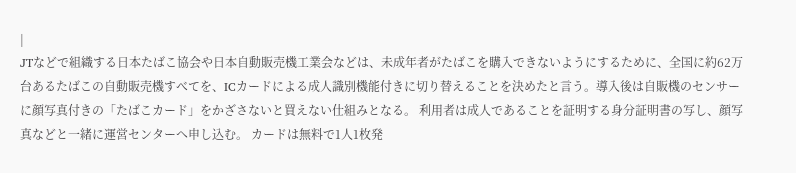|
JTなどで組織する日本たばこ協会や日本自動販売機工業会などは、未成年者がたばこを購入できないようにするために、全国に約62万台あるたばこの自動販売機すべてを、ICカードによる成人識別機能付きに切り替えることを決めたと言う。導入後は自販機のセンサーに顔写真付きの「たばこカード」をかざさないと買えない仕組みとなる。 利用者は成人であることを証明する身分証明書の写し、顔写真などと一緒に運営センターへ申し込む。 カードは無料で1人1枚発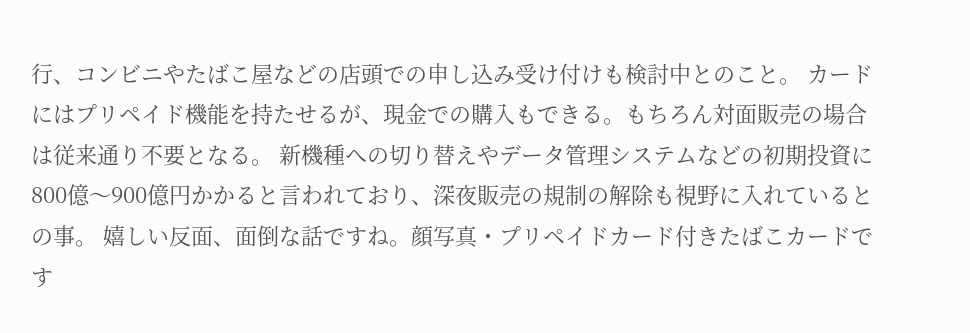行、コンビニやたばこ屋などの店頭での申し込み受け付けも検討中とのこと。 カードにはプリペイド機能を持たせるが、現金での購入もできる。もちろん対面販売の場合は従来通り不要となる。 新機種への切り替えやデータ管理システムなどの初期投資に800億〜900億円かかると言われており、深夜販売の規制の解除も視野に入れているとの事。 嬉しい反面、面倒な話ですね。顔写真・プリペイドカード付きたばこカードです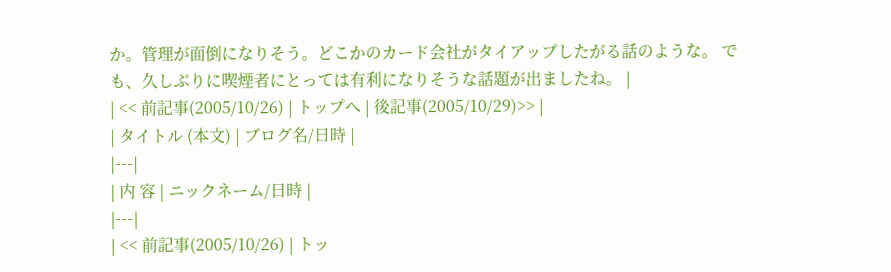か。管理が面倒になりそう。どこかのカード会社がタイアップしたがる話のような。 でも、久しぶりに喫煙者にとっては有利になりそうな話題が出ましたね。 |
| << 前記事(2005/10/26) | トップへ | 後記事(2005/10/29)>> |
| タイトル (本文) | ブログ名/日時 |
|---|
| 内 容 | ニックネーム/日時 |
|---|
| << 前記事(2005/10/26) | トッ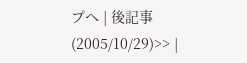プへ | 後記事(2005/10/29)>> |